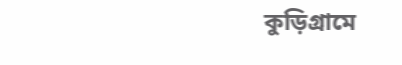কুড়িগ্রামে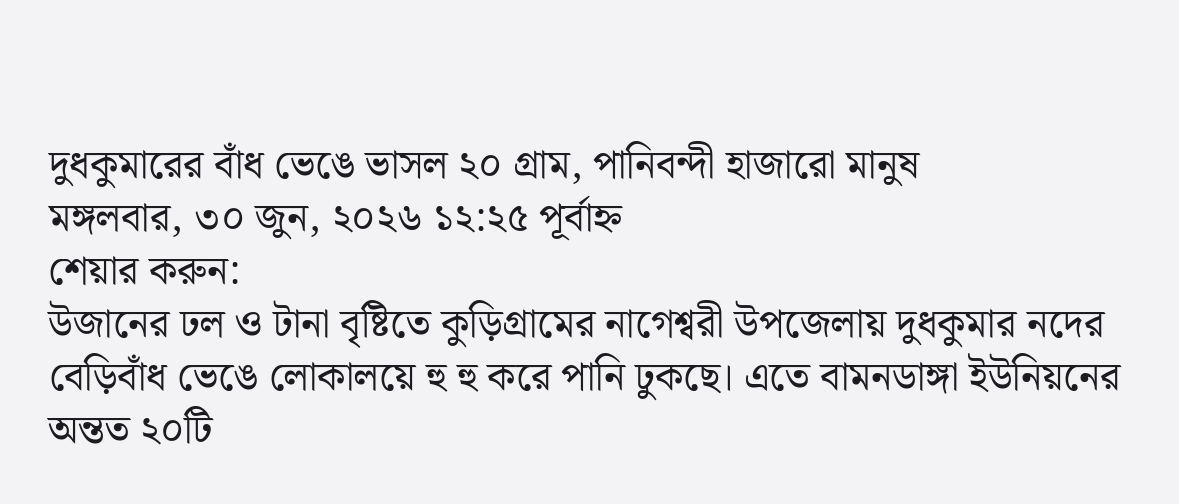দুধকুমারের বাঁধ ভেঙে ভাসল ২০ গ্রাম, পানিবন্দী হাজারো মানুষ
মঙ্গলবার, ৩০ জুন, ২০২৬ ১২:২৫ পূর্বাহ্ন
শেয়ার করুন:
উজানের ঢল ও টানা বৃষ্টিতে কুড়িগ্রামের নাগেশ্বরী উপজেলায় দুধকুমার নদের বেড়িবাঁধ ভেঙে লোকালয়ে হু হু করে পানি ঢুকছে। এতে বামনডাঙ্গা ইউনিয়নের অন্তত ২০টি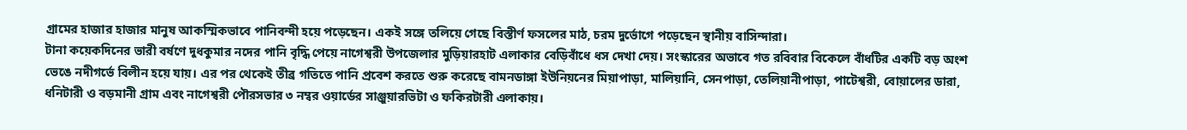গ্রামের হাজার হাজার মানুষ আকস্মিকভাবে পানিবন্দী হয়ে পড়েছেন। একই সঙ্গে তলিয়ে গেছে বিস্তীর্ণ ফসলের মাঠ, চরম দুর্ভোগে পড়েছেন স্থানীয় বাসিন্দারা।
টানা কয়েকদিনের ভারী বর্ষণে দুধকুমার নদের পানি বৃদ্ধি পেয়ে নাগেশ্বরী উপজেলার মুড়িয়ারহাট এলাকার বেড়িবাঁধে ধস দেখা দেয়। সংস্কারের অভাবে গত রবিবার বিকেলে বাঁধটির একটি বড় অংশ ভেঙে নদীগর্ভে বিলীন হয়ে যায়। এর পর থেকেই তীব্র গতিতে পানি প্রবেশ করতে শুরু করেছে বামনডাঙ্গা ইউনিয়নের মিয়াপাড়া, মালিয়ানি, সেনপাড়া, তেলিয়ানীপাড়া, পাটেশ্বরী, বোয়ালের ডারা, ধনিটারী ও বড়মানী গ্রাম এবং নাগেশ্বরী পৌরসভার ৩ নম্বর ওয়ার্ডের সাঞ্জুয়ারভিটা ও ফকিরটারী এলাকায়।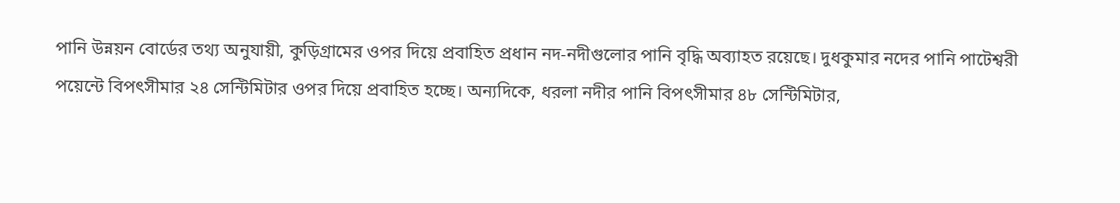পানি উন্নয়ন বোর্ডের তথ্য অনুযায়ী, কুড়িগ্রামের ওপর দিয়ে প্রবাহিত প্রধান নদ-নদীগুলোর পানি বৃদ্ধি অব্যাহত রয়েছে। দুধকুমার নদের পানি পাটেশ্বরী পয়েন্টে বিপৎসীমার ২৪ সেন্টিমিটার ওপর দিয়ে প্রবাহিত হচ্ছে। অন্যদিকে, ধরলা নদীর পানি বিপৎসীমার ৪৮ সেন্টিমিটার,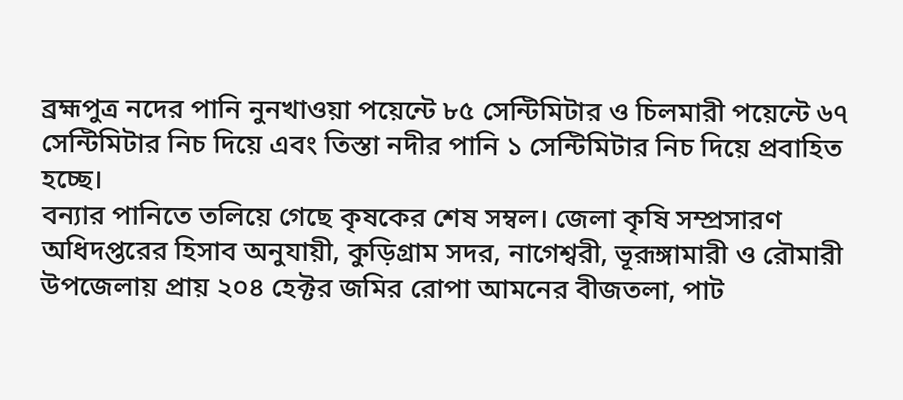ব্রহ্মপুত্র নদের পানি নুনখাওয়া পয়েন্টে ৮৫ সেন্টিমিটার ও চিলমারী পয়েন্টে ৬৭ সেন্টিমিটার নিচ দিয়ে এবং তিস্তা নদীর পানি ১ সেন্টিমিটার নিচ দিয়ে প্রবাহিত হচ্ছে।
বন্যার পানিতে তলিয়ে গেছে কৃষকের শেষ সম্বল। জেলা কৃষি সম্প্রসারণ অধিদপ্তরের হিসাব অনুযায়ী, কুড়িগ্রাম সদর, নাগেশ্বরী, ভূরূঙ্গামারী ও রৌমারী উপজেলায় প্রায় ২০৪ হেক্টর জমির রোপা আমনের বীজতলা, পাট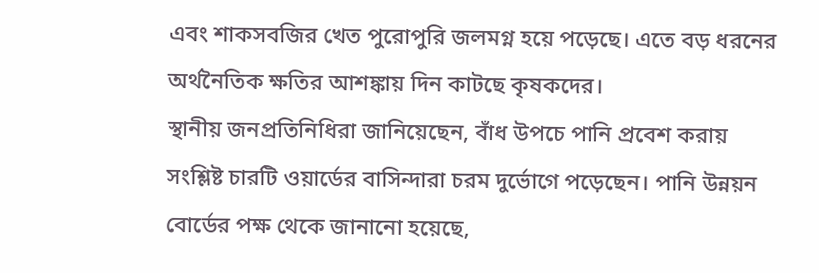এবং শাকসবজির খেত পুরোপুরি জলমগ্ন হয়ে পড়েছে। এতে বড় ধরনের অর্থনৈতিক ক্ষতির আশঙ্কায় দিন কাটছে কৃষকদের।
স্থানীয় জনপ্রতিনিধিরা জানিয়েছেন, বাঁধ উপচে পানি প্রবেশ করায় সংশ্লিষ্ট চারটি ওয়ার্ডের বাসিন্দারা চরম দুর্ভোগে পড়েছেন। পানি উন্নয়ন বোর্ডের পক্ষ থেকে জানানো হয়েছে,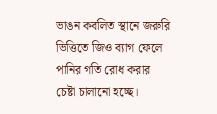ভাঙন কবলিত স্থানে জরুরি ভিত্তিতে জিও ব্যাগ ফেলে পানির গতি রোধ করার চেষ্টা চালানো হচ্ছে।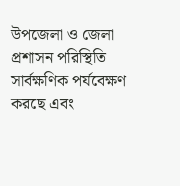উপজেলা ও জেলা প্রশাসন পরিস্থিতি সার্বক্ষণিক পর্যবেক্ষণ করছে এবং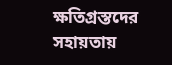ক্ষতিগ্রস্তদের সহায়তায়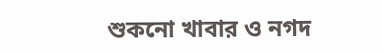শুকনো খাবার ও নগদ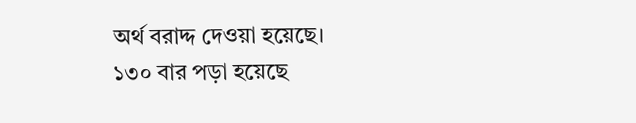অর্থ বরাদ্দ দেওয়া হয়েছে।
১৩০ বার পড়া হয়েছে